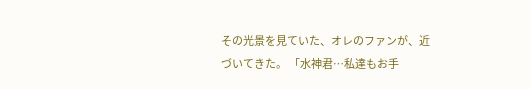その光景を見ていた、オレのファンが、近づいてきた。 「水神君…私達もお手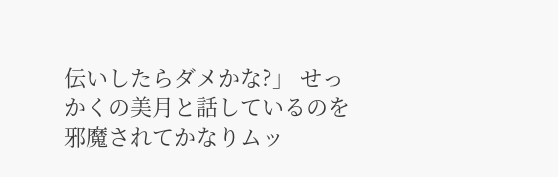伝いしたらダメかな?」 せっかくの美月と話しているのを邪魔されてかなりムッ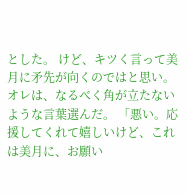とした。 けど、キツく言って美月に矛先が向くのではと思い。 オレは、なるべく角が立たないような言葉選んだ。 「悪い。応援してくれて嬉しいけど、これは美月に、お願い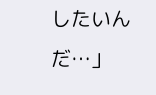したいんだ…」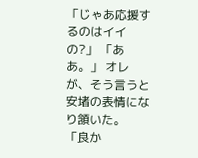「じゃあ応援するのはイイの?」 「ああ。」 オレが、そう言うと安堵の表情になり頷いた。 「良か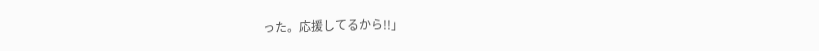った。応援してるから!!」